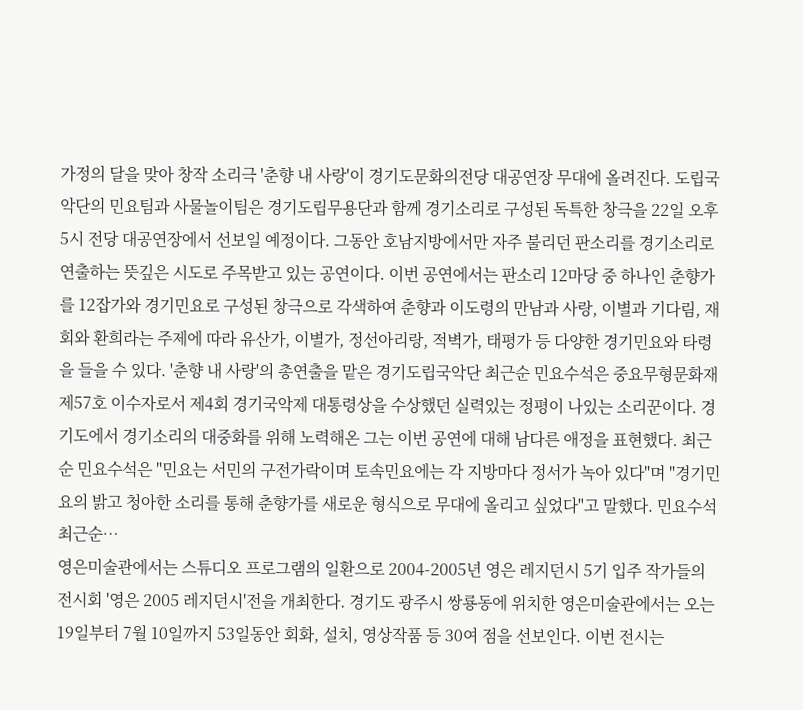가정의 달을 맞아 창작 소리극 '춘향 내 사랑'이 경기도문화의전당 대공연장 무대에 올려진다. 도립국악단의 민요팀과 사물놀이팀은 경기도립무용단과 함께 경기소리로 구성된 독특한 창극을 22일 오후 5시 전당 대공연장에서 선보일 예정이다. 그동안 호남지방에서만 자주 불리던 판소리를 경기소리로 연출하는 뜻깊은 시도로 주목받고 있는 공연이다. 이번 공연에서는 판소리 12마당 중 하나인 춘향가를 12잡가와 경기민요로 구성된 창극으로 각색하여 춘향과 이도령의 만남과 사랑, 이별과 기다림, 재회와 환희라는 주제에 따라 유산가, 이별가, 정선아리랑, 적벽가, 태평가 등 다양한 경기민요와 타령을 들을 수 있다. '춘향 내 사랑'의 총연출을 맡은 경기도립국악단 최근순 민요수석은 중요무형문화재 제57호 이수자로서 제4회 경기국악제 대통령상을 수상했던 실력있는 정평이 나있는 소리꾼이다. 경기도에서 경기소리의 대중화를 위해 노력해온 그는 이번 공연에 대해 남다른 애정을 표현했다. 최근순 민요수석은 "민요는 서민의 구전가락이며 토속민요에는 각 지방마다 정서가 녹아 있다"며 "경기민요의 밝고 청아한 소리를 통해 춘향가를 새로운 형식으로 무대에 올리고 싶었다"고 말했다. 민요수석 최근순…
영은미술관에서는 스튜디오 프로그램의 일환으로 2004-2005년 영은 레지던시 5기 입주 작가들의 전시회 '영은 2005 레지던시'전을 개최한다. 경기도 광주시 쌍룡동에 위치한 영은미술관에서는 오는 19일부터 7월 10일까지 53일동안 회화, 설치, 영상작품 등 30여 점을 선보인다. 이번 전시는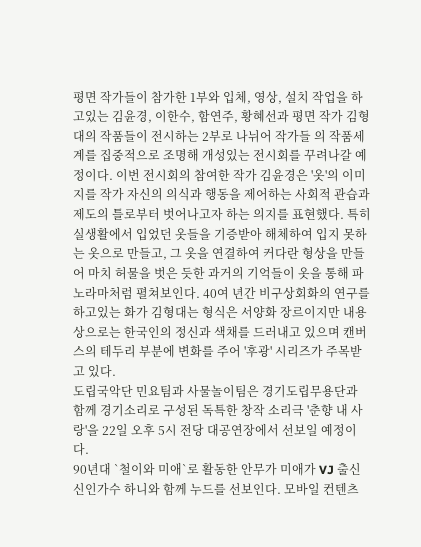평면 작가들이 참가한 1부와 입체, 영상, 설치 작업을 하고있는 김윤경, 이한수, 함연주, 황혜선과 평면 작가 김형대의 작품들이 전시하는 2부로 나뉘어 작가들 의 작품세계를 집중적으로 조명해 개성있는 전시회를 꾸려나갈 예정이다. 이번 전시회의 참여한 작가 김윤경은 '옷'의 이미지를 작가 자신의 의식과 행동을 제어하는 사회적 관습과 제도의 틀로부터 벗어나고자 하는 의지를 표현했다. 특히 실생활에서 입었던 옷들을 기증받아 해체하여 입지 못하는 옷으로 만들고, 그 옷을 연결하여 커다란 형상을 만들어 마치 허물을 벗은 듯한 과거의 기억들이 옷을 통해 파노라마처럼 펼쳐보인다. 40여 년간 비구상회화의 연구를 하고있는 화가 김형대는 형식은 서양화 장르이지만 내용상으로는 한국인의 정신과 색채를 드러내고 있으며 캔버스의 테두리 부분에 변화를 주어 '후광' 시리즈가 주목받고 있다.
도립국악단 민요팀과 사물놀이팀은 경기도립무용단과 함께 경기소리로 구성된 독특한 창작 소리극 '춘향 내 사랑'을 22일 오후 5시 전당 대공연장에서 선보일 예정이다.
90년대 `철이와 미애`로 활동한 안무가 미애가 VJ 출신 신인가수 하니와 함께 누드를 선보인다. 모바일 컨텐츠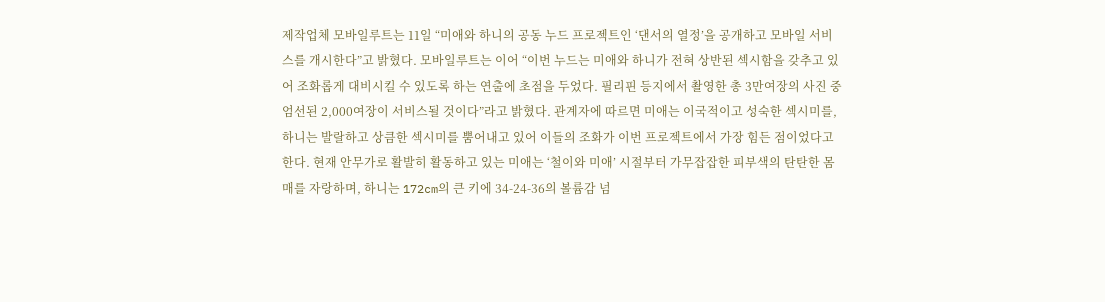제작업체 모바일루트는 11일 “미애와 하니의 공동 누드 프로젝트인 ‘댄서의 열정’을 공개하고 모바일 서비스를 개시한다”고 밝혔다. 모바일루트는 이어 “이번 누드는 미애와 하니가 전혀 상반된 섹시함을 갖추고 있어 조화롭게 대비시킬 수 있도록 하는 연출에 초점을 두었다. 필리핀 등지에서 촬영한 총 3만여장의 사진 중 엄선된 2,000여장이 서비스될 것이다”라고 밝혔다. 관계자에 따르면 미애는 이국적이고 성숙한 섹시미를, 하니는 발랄하고 상큼한 섹시미를 뿜어내고 있어 이들의 조화가 이번 프로젝트에서 가장 힘든 점이었다고 한다. 현재 안무가로 활발히 활동하고 있는 미애는 ‘철이와 미애’ 시절부터 가무잡잡한 피부색의 탄탄한 몸매를 자랑하며, 하니는 172cm의 큰 키에 34-24-36의 볼륨감 넘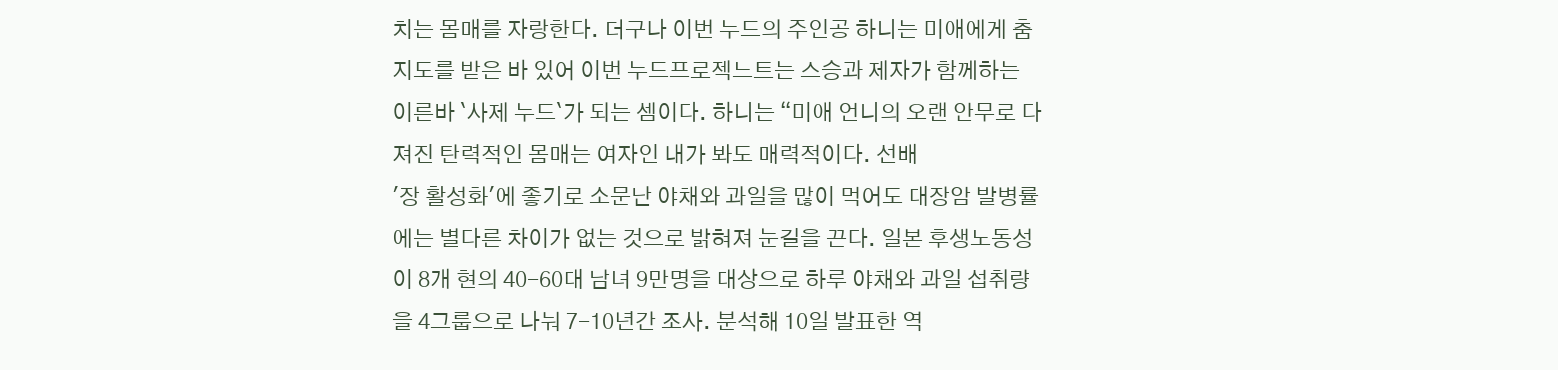치는 몸매를 자랑한다. 더구나 이번 누드의 주인공 하니는 미애에게 춤 지도를 받은 바 있어 이번 누드프로젝느트는 스승과 제자가 함께하는 이른바 `사제 누드`가 되는 셈이다. 하니는 “미애 언니의 오랜 안무로 다져진 탄력적인 몸매는 여자인 내가 봐도 매력적이다. 선배
'장 활성화'에 좋기로 소문난 야채와 과일을 많이 먹어도 대장암 발병률에는 별다른 차이가 없는 것으로 밝혀져 눈길을 끈다. 일본 후생노동성이 8개 현의 40-60대 남녀 9만명을 대상으로 하루 야채와 과일 섭취량을 4그룹으로 나눠 7-10년간 조사. 분석해 10일 발표한 역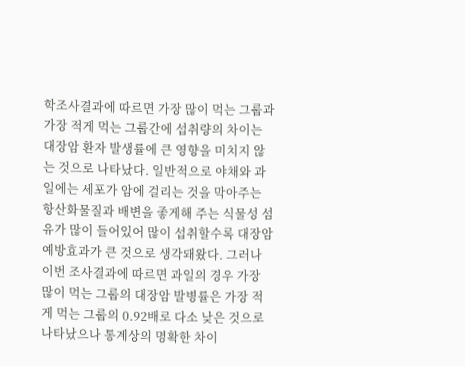학조사결과에 따르면 가장 많이 먹는 그룹과 가장 적게 먹는 그룹간에 섭취량의 차이는 대장암 환자 발생률에 큰 영향을 미치지 않는 것으로 나타났다. 일반적으로 야채와 과일에는 세포가 암에 걸리는 것을 막아주는 항산화물질과 배변을 좋게해 주는 식물성 섬유가 많이 들어있어 많이 섭취할수록 대장암 예방효과가 큰 것으로 생각돼왔다. 그러나 이번 조사결과에 따르면 과일의 경우 가장 많이 먹는 그룹의 대장암 발병률은 가장 적게 먹는 그룹의 0.92배로 다소 낮은 것으로 나타났으나 통계상의 명확한 차이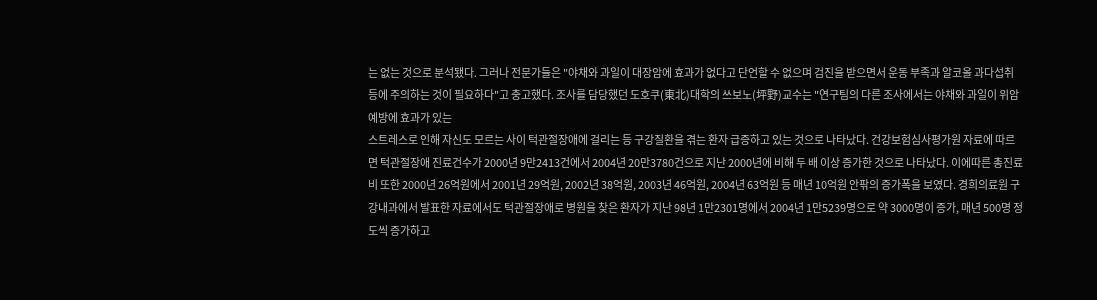는 없는 것으로 분석됐다. 그러나 전문가들은 "야채와 과일이 대장암에 효과가 없다고 단언할 수 없으며 검진을 받으면서 운동 부족과 알코올 과다섭취 등에 주의하는 것이 필요하다"고 충고했다. 조사를 담당했던 도호쿠(東北)대학의 쓰보노(坪野)교수는 "연구팀의 다른 조사에서는 야채와 과일이 위암예방에 효과가 있는
스트레스로 인해 자신도 모르는 사이 턱관절장애에 걸리는 등 구강질환을 겪는 환자 급증하고 있는 것으로 나타났다. 건강보험심사평가원 자료에 따르면 턱관절장애 진료건수가 2000년 9만2413건에서 2004년 20만3780건으로 지난 2000년에 비해 두 배 이상 증가한 것으로 나타났다. 이에따른 총진료비 또한 2000년 26억원에서 2001년 29억원, 2002년 38억원, 2003년 46억원, 2004년 63억원 등 매년 10억원 안팎의 증가폭을 보였다. 경희의료원 구강내과에서 발표한 자료에서도 턱관절장애로 병원을 찾은 환자가 지난 98년 1만2301명에서 2004년 1만5239명으로 약 3000명이 증가, 매년 500명 정도씩 증가하고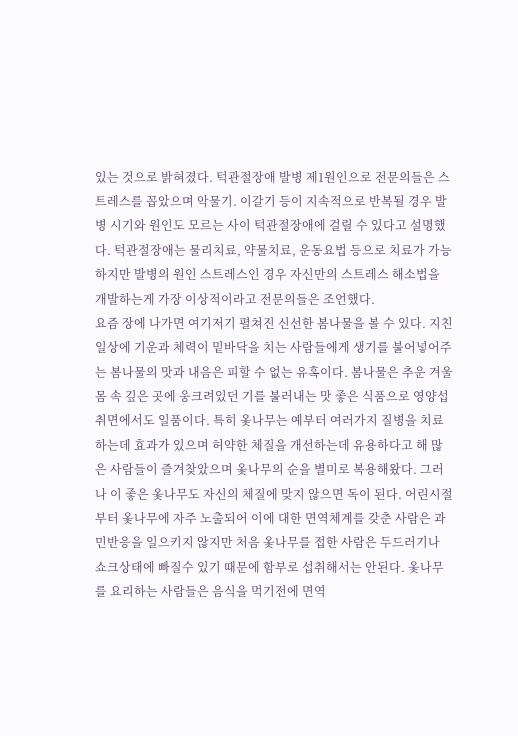있는 것으로 밝혀졌다. 턱관절장애 발병 제1원인으로 전문의들은 스트레스를 꼽았으며 악물기. 이갈기 등이 지속적으로 반복될 경우 발병 시기와 원인도 모르는 사이 턱관절장애에 걸릴 수 있다고 설명했다. 턱관절장애는 물리치료, 약물치료, 운동요법 등으로 치료가 가능하지만 발병의 원인 스트레스인 경우 자신만의 스트레스 해소법을 개발하는게 가장 이상적이라고 전문의들은 조언했다.
요즘 장에 나가면 여기저기 펼쳐진 신선한 봄나물을 볼 수 있다. 지친 일상에 기운과 체력이 밑바닥을 치는 사람들에게 생기를 불어넣어주는 봄나물의 맛과 내음은 피할 수 없는 유혹이다. 봄나물은 추운 겨울 몸 속 깊은 곳에 웅크려있던 기를 불러내는 맛 좋은 식품으로 영양섭취면에서도 일품이다. 특히 옻나무는 예부터 여러가지 질병을 치료하는데 효과가 있으며 허약한 체질을 개선하는데 유용하다고 해 많은 사람들이 즐겨찾았으며 옻나무의 순을 별미로 복용해왔다. 그러나 이 좋은 옻나무도 자신의 체질에 맞지 않으면 독이 된다. 어린시절부터 옻나무에 자주 노출되어 이에 대한 면역체계를 갖춘 사람은 과민반응을 일으키지 않지만 처음 옻나무를 접한 사람은 두드러기나 쇼크상태에 빠질수 있기 때문에 함부로 섭취해서는 안된다. 옻나무를 요리하는 사람들은 음식을 먹기전에 면역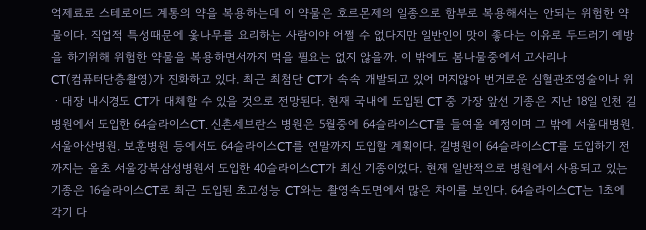억제료로 스테로이드 계통의 약을 복용하는데 이 약물은 호르몬제의 일종으로 함부로 복용해서는 안되는 위험한 약물이다. 직업적 특성때문에 옻나무를 요리하는 사람이야 어쩔 수 없다지만 일반인이 맛이 좋다는 이유로 두드러기 예방을 하기위해 위험한 약물을 복용하면서까지 먹을 필요는 없지 않을까. 이 밖에도 봄나물중에서 고사리나
CT(컴퓨터단층촬영)가 진화하고 있다. 최근 최첨단 CT가 속속 개발되고 있어 머지않아 번거로운 심혈관조영술이나 위ㆍ대장 내시경도 CT가 대체할 수 있을 것으로 전망된다. 현재 국내에 도입된 CT 중 가장 앞선 기종은 지난 18일 인천 길병원에서 도입한 64슬라이스CT. 신촌세브란스 병원은 5월중에 64슬라이스CT를 들여올 예정이며 그 밖에 서울대병원. 서울아산병원. 보훈병원 등에서도 64슬라이스CT를 연말까지 도입할 계획이다. 길병원이 64슬라이스CT를 도입하기 전까지는 올초 서울강북삼성병원서 도입한 40슬라이스CT가 최신 기종이었다. 현재 일반적으로 병원에서 사용되고 있는 기종은 16슬라이스CT로 최근 도입된 초고성능 CT와는 촬영속도면에서 많은 차이를 보인다. 64슬라이스CT는 1초에 각기 다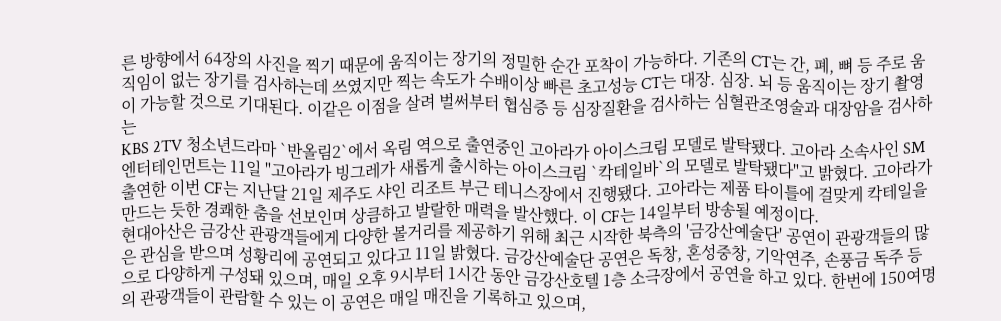른 방향에서 64장의 사진을 찍기 때문에 움직이는 장기의 정밀한 순간 포착이 가능하다. 기존의 CT는 간, 폐, 뼈 등 주로 움직임이 없는 장기를 검사하는데 쓰였지만 찍는 속도가 수배이상 빠른 초고성능 CT는 대장. 심장. 뇌 등 움직이는 장기 촬영이 가능할 것으로 기대된다. 이같은 이점을 살려 벌써부터 협심증 등 심장질환을 검사하는 심혈관조영술과 대장암을 검사하는
KBS 2TV 청소년드라마 `반올림2`에서 옥림 역으로 출연중인 고아라가 아이스크림 모델로 발탁됐다. 고아라 소속사인 SM엔터테인먼트는 11일 "고아라가 빙그레가 새롭게 출시하는 아이스크림 `칵테일바`의 모델로 발탁됐다"고 밝혔다. 고아라가 출연한 이번 CF는 지난달 21일 제주도 샤인 리조트 부근 테니스장에서 진행됐다. 고아라는 제품 타이틀에 걸맞게 칵테일을 만드는 듯한 경쾌한 춤을 선보인며 상큼하고 발랄한 매력을 발산했다. 이 CF는 14일부터 방송될 예정이다.
현대아산은 금강산 관광객들에게 다양한 볼거리를 제공하기 위해 최근 시작한 북측의 '금강산예술단' 공연이 관광객들의 많은 관심을 받으며 성황리에 공연되고 있다고 11일 밝혔다. 금강산예술단 공연은 독창, 혼성중창, 기악연주, 손풍금 독주 등으로 다양하게 구성돼 있으며, 매일 오후 9시부터 1시간 동안 금강산호텔 1층 소극장에서 공연을 하고 있다. 한번에 150여명의 관광객들이 관람할 수 있는 이 공연은 매일 매진을 기록하고 있으며,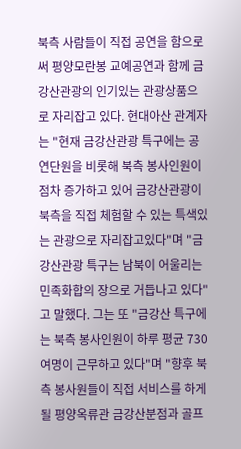북측 사람들이 직접 공연을 함으로써 평양모란봉 교예공연과 함께 금강산관광의 인기있는 관광상품으로 자리잡고 있다. 현대아산 관계자는 "현재 금강산관광 특구에는 공연단원을 비롯해 북측 봉사인원이 점차 증가하고 있어 금강산관광이 북측을 직접 체험할 수 있는 특색있는 관광으로 자리잡고있다"며 "금강산관광 특구는 남북이 어울리는 민족화합의 장으로 거듭나고 있다"고 말했다. 그는 또 "금강산 특구에는 북측 봉사인원이 하루 평균 730여명이 근무하고 있다"며 "향후 북측 봉사원들이 직접 서비스를 하게 될 평양옥류관 금강산분점과 골프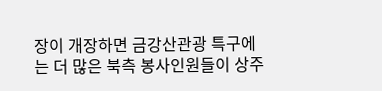장이 개장하면 금강산관광 특구에는 더 많은 북측 봉사인원들이 상주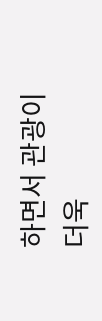하면서 관광이 더욱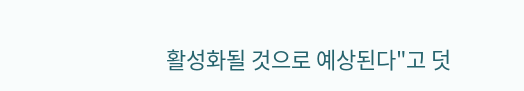활성화될 것으로 예상된다"고 덧